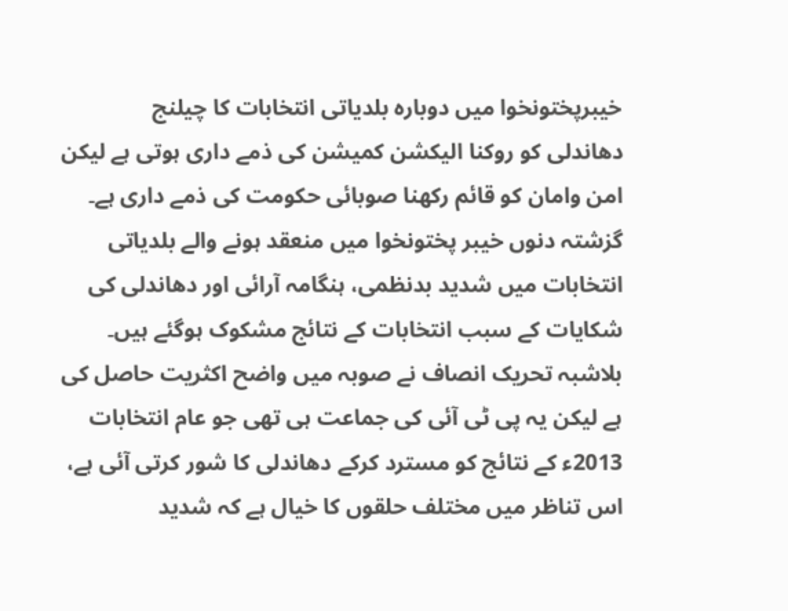خیبرپختونخوا میں دوبارہ بلدیاتی انتخابات کا چیلنج
دھاندلی کو روکنا الیکشن کمیشن کی ذمے داری ہوتی ہے لیکن امن وامان کو قائم رکھنا صوبائی حکومت کی ذمے داری ہے۔
گزشتہ دنوں خیبر پختونخوا میں منعقد ہونے والے بلدیاتی انتخابات میں شدید بدنظمی، ہنگامہ آرائی اور دھاندلی کی شکایات کے سبب انتخابات کے نتائج مشکوک ہوگئے ہیں۔
بلاشبہ تحریک انصاف نے صوبہ میں واضح اکثریت حاصل کی ہے لیکن یہ پی ٹی آئی کی جماعت ہی تھی جو عام انتخابات 2013ء کے نتائج کو مسترد کرکے دھاندلی کا شور کرتی آئی ہے، اس تناظر میں مختلف حلقوں کا خیال ہے کہ شدید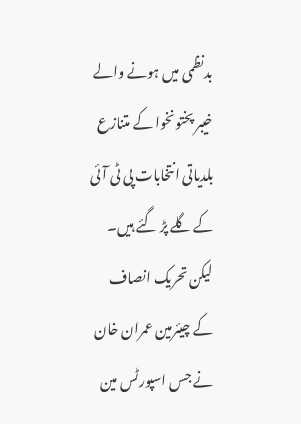بدنظمی میں ہونے والے خیبر پختونخوا کے متنازع بلدیاتی انتخابات پی ٹی آئی کے گلے پڑ گئے ہیں۔ لیکن تحریک انصاف کے چیئرمین عمران خان نے جس اسپورٹس مین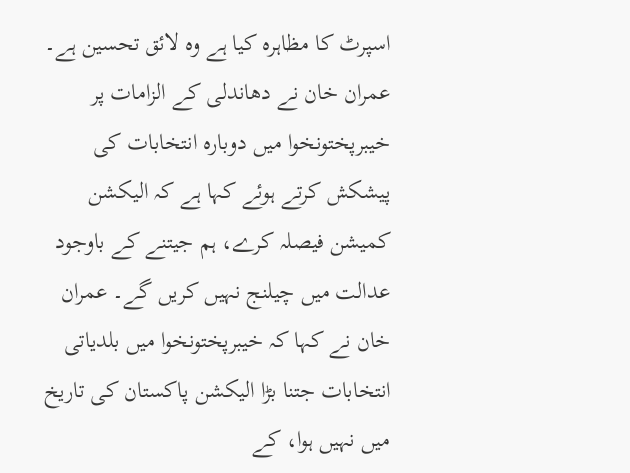اسپرٹ کا مظاہرہ کیا ہے وہ لائق تحسین ہے۔
عمران خان نے دھاندلی کے الزامات پر خیبرپختونخوا میں دوبارہ انتخابات کی پیشکش کرتے ہوئے کہا ہے کہ الیکشن کمیشن فیصلہ کرے، ہم جیتنے کے باوجود عدالت میں چیلنج نہیں کریں گے۔ عمران خان نے کہا کہ خیبرپختونخوا میں بلدیاتی انتخابات جتنا بڑا الیکشن پاکستان کی تاریخ میں نہیں ہوا، کے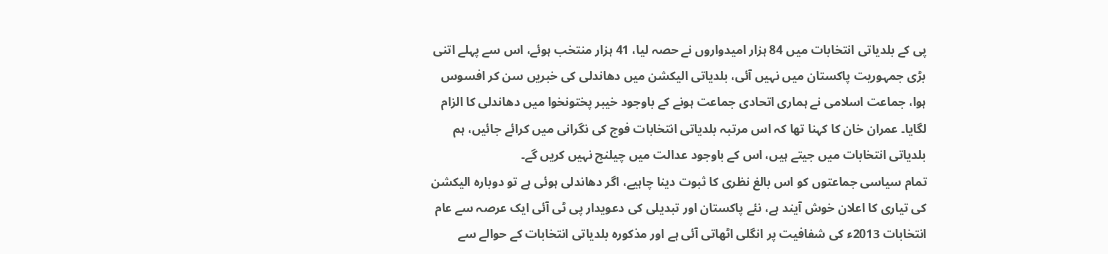پی کے بلدیاتی انتخابات میں 84 ہزار امیدواروں نے حصہ لیا، 41 ہزار منتخب ہوئے، اس سے پہلے اتنی بڑی جمہوریت پاکستان میں نہیں آئی، بلدیاتی الیکشن میں دھاندلی کی خبریں سن کر افسوس ہوا، جماعت اسلامی نے ہماری اتحادی جماعت ہونے کے باوجود خیبر پختونخوا میں دھاندلی کا الزام لگایا۔ عمران خان کا کہنا تھا کہ اس مرتبہ بلدیاتی انتخابات فوج کی نگرانی میں کرائے جائیں، ہم بلدیاتی انتخابات میں جیتے ہیں، اس کے باوجود عدالت میں چیلنج نہیں کریں گے۔
تمام سیاسی جماعتوں کو اس بالغ نظری کا ثبوت دینا چاہیے، اگر دھاندلی ہوئی ہے تو دوبارہ الیکشن کی تیاری کا اعلان خوش آیند ہے، نئے پاکستان اور تبدیلی کی دعویدار پی ٹی آئی ایک عرصہ سے عام انتخابات 2013ء کی شفافیت پر انگلی اٹھاتی آئی ہے اور مذکورہ بلدیاتی انتخابات کے حوالے سے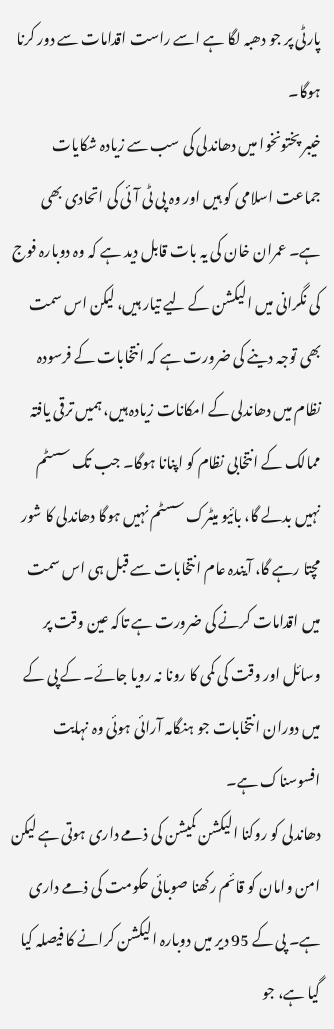پارٹی پر جو دھبہ لگا ہے اسے راست اقدامات سے دور کرنا ہوگا۔
خیبر پختونخوا میں دھاندلی کی سب سے زیادہ شکایات جماعت اسلامی کو ہیں اور وہ پی ٹی آئی کی اتحادی بھی ہے۔ عمران خان کی یہ بات قابل دید ہے کہ وہ دوبارہ فوج کی نگرانی میں الیکشن کے لیے تیار ہیں، لیکن اس سمت بھی توجہ دینے کی ضرورت ہے کہ انتخابات کے فرسودہ نظام میں دھاندلی کے امکانات زیادہ ہیں، ہمیں ترقی یافتہ ممالک کے انتخابی نظام کو اپنانا ہوگا۔ جب تک سسٹم نہیں بدلے گا، بائیو میٹرک سسٹم نہیں ہوگا دھاندلی کا شور مچتا رہے گا، آیندہ عام انتخابات سے قبل ہی اس سمت میں اقدامات کرنے کی ضرورت ہے تاکہ عین وقت پر وسائل اور وقت کی کمی کا رونا نہ رویا جائے۔ کے پی کے میں دوران انتخابات جو ہنگامہ آرائی ہوئی وہ نہایت افسوسناک ہے۔
دھاندلی کو روکنا الیکشن کمیشن کی ذمے داری ہوتی ہے لیکن امن وامان کو قائم رکھنا صوبائی حکومت کی ذمے داری ہے۔ پی کے 95 دیر میں دوبارہ الیکشن کرانے کا فیصلہ کیا گیا ہے، جو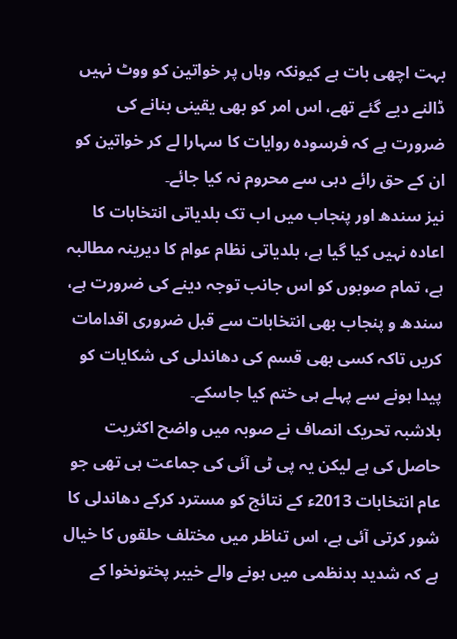بہت اچھی بات ہے کیونکہ وہاں پر خواتین کو ووٹ نہیں ڈالنے دیے گئے تھے، اس امر کو بھی یقینی بنانے کی ضرورت ہے کہ فرسودہ روایات کا سہارا لے کر خواتین کو ان کے حق رائے دہی سے محروم نہ کیا جائے۔
نیز سندھ اور پنجاب میں اب تک بلدیاتی انتخابات کا اعادہ نہیں کیا گیا ہے، بلدیاتی نظام عوام کا دیرینہ مطالبہ ہے، تمام صوبوں کو اس جانب توجہ دینے کی ضرورت ہے، سندھ و پنجاب بھی انتخابات سے قبل ضروری اقدامات کریں تاکہ کسی بھی قسم کی دھاندلی کی شکایات کو پیدا ہونے سے پہلے ہی ختم کیا جاسکے۔
بلاشبہ تحریک انصاف نے صوبہ میں واضح اکثریت حاصل کی ہے لیکن یہ پی ٹی آئی کی جماعت ہی تھی جو عام انتخابات 2013ء کے نتائج کو مسترد کرکے دھاندلی کا شور کرتی آئی ہے، اس تناظر میں مختلف حلقوں کا خیال ہے کہ شدید بدنظمی میں ہونے والے خیبر پختونخوا کے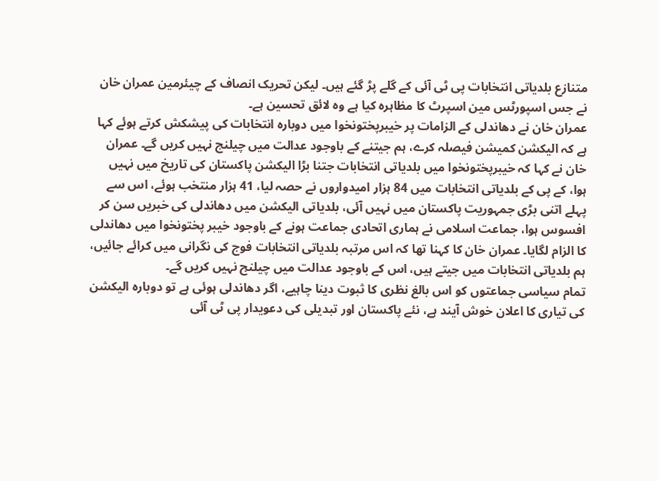متنازع بلدیاتی انتخابات پی ٹی آئی کے گلے پڑ گئے ہیں۔ لیکن تحریک انصاف کے چیئرمین عمران خان نے جس اسپورٹس مین اسپرٹ کا مظاہرہ کیا ہے وہ لائق تحسین ہے۔
عمران خان نے دھاندلی کے الزامات پر خیبرپختونخوا میں دوبارہ انتخابات کی پیشکش کرتے ہوئے کہا ہے کہ الیکشن کمیشن فیصلہ کرے، ہم جیتنے کے باوجود عدالت میں چیلنج نہیں کریں گے۔ عمران خان نے کہا کہ خیبرپختونخوا میں بلدیاتی انتخابات جتنا بڑا الیکشن پاکستان کی تاریخ میں نہیں ہوا، کے پی کے بلدیاتی انتخابات میں 84 ہزار امیدواروں نے حصہ لیا، 41 ہزار منتخب ہوئے، اس سے پہلے اتنی بڑی جمہوریت پاکستان میں نہیں آئی، بلدیاتی الیکشن میں دھاندلی کی خبریں سن کر افسوس ہوا، جماعت اسلامی نے ہماری اتحادی جماعت ہونے کے باوجود خیبر پختونخوا میں دھاندلی کا الزام لگایا۔ عمران خان کا کہنا تھا کہ اس مرتبہ بلدیاتی انتخابات فوج کی نگرانی میں کرائے جائیں، ہم بلدیاتی انتخابات میں جیتے ہیں، اس کے باوجود عدالت میں چیلنج نہیں کریں گے۔
تمام سیاسی جماعتوں کو اس بالغ نظری کا ثبوت دینا چاہیے، اگر دھاندلی ہوئی ہے تو دوبارہ الیکشن کی تیاری کا اعلان خوش آیند ہے، نئے پاکستان اور تبدیلی کی دعویدار پی ٹی آئی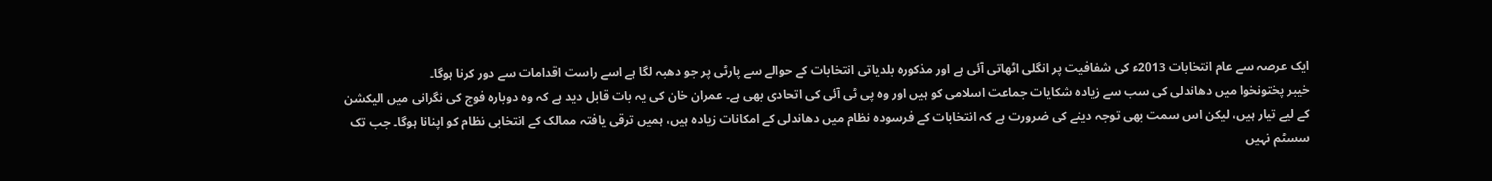ایک عرصہ سے عام انتخابات 2013ء کی شفافیت پر انگلی اٹھاتی آئی ہے اور مذکورہ بلدیاتی انتخابات کے حوالے سے پارٹی پر جو دھبہ لگا ہے اسے راست اقدامات سے دور کرنا ہوگا۔
خیبر پختونخوا میں دھاندلی کی سب سے زیادہ شکایات جماعت اسلامی کو ہیں اور وہ پی ٹی آئی کی اتحادی بھی ہے۔ عمران خان کی یہ بات قابل دید ہے کہ وہ دوبارہ فوج کی نگرانی میں الیکشن کے لیے تیار ہیں، لیکن اس سمت بھی توجہ دینے کی ضرورت ہے کہ انتخابات کے فرسودہ نظام میں دھاندلی کے امکانات زیادہ ہیں، ہمیں ترقی یافتہ ممالک کے انتخابی نظام کو اپنانا ہوگا۔ جب تک سسٹم نہیں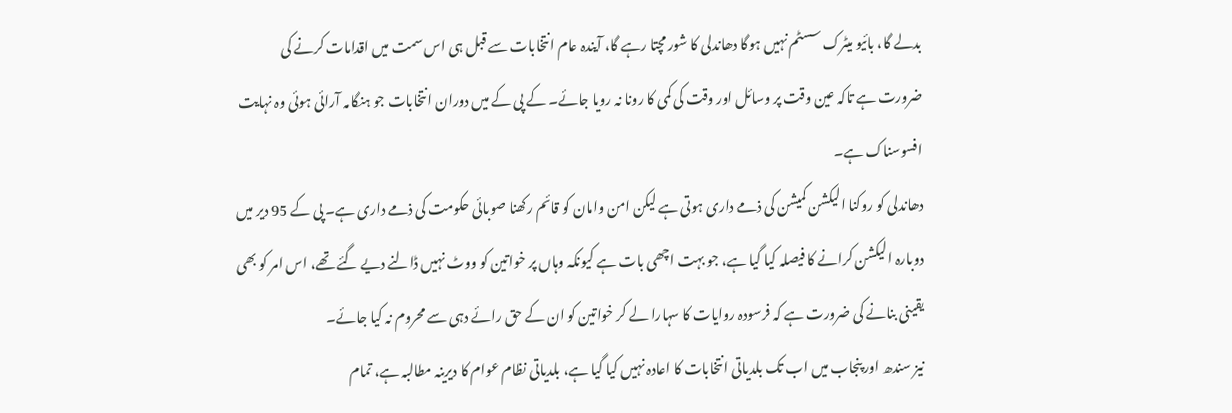بدلے گا، بائیو میٹرک سسٹم نہیں ہوگا دھاندلی کا شور مچتا رہے گا، آیندہ عام انتخابات سے قبل ہی اس سمت میں اقدامات کرنے کی ضرورت ہے تاکہ عین وقت پر وسائل اور وقت کی کمی کا رونا نہ رویا جائے۔ کے پی کے میں دوران انتخابات جو ہنگامہ آرائی ہوئی وہ نہایت افسوسناک ہے۔
دھاندلی کو روکنا الیکشن کمیشن کی ذمے داری ہوتی ہے لیکن امن وامان کو قائم رکھنا صوبائی حکومت کی ذمے داری ہے۔ پی کے 95 دیر میں دوبارہ الیکشن کرانے کا فیصلہ کیا گیا ہے، جو بہت اچھی بات ہے کیونکہ وہاں پر خواتین کو ووٹ نہیں ڈالنے دیے گئے تھے، اس امر کو بھی یقینی بنانے کی ضرورت ہے کہ فرسودہ روایات کا سہارا لے کر خواتین کو ان کے حق رائے دہی سے محروم نہ کیا جائے۔
نیز سندھ اور پنجاب میں اب تک بلدیاتی انتخابات کا اعادہ نہیں کیا گیا ہے، بلدیاتی نظام عوام کا دیرینہ مطالبہ ہے، تمام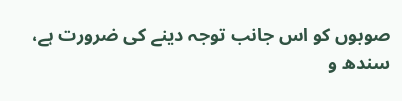صوبوں کو اس جانب توجہ دینے کی ضرورت ہے، سندھ و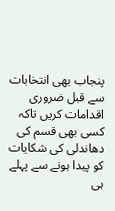پنجاب بھی انتخابات سے قبل ضروری اقدامات کریں تاکہ کسی بھی قسم کی دھاندلی کی شکایات کو پیدا ہونے سے پہلے ہی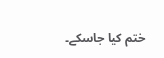ختم کیا جاسکے۔